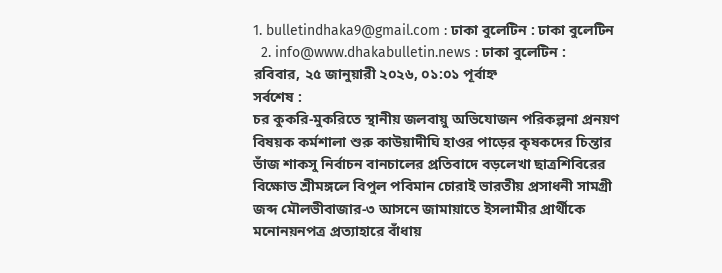1. bulletindhaka9@gmail.com : ঢাকা বুলেটিন : ঢাকা বুলেটিন
  2. info@www.dhakabulletin.news : ঢাকা বুলেটিন :
রবিবার, ২৫ জানুয়ারী ২০২৬, ০১:০১ পূর্বাহ্ন
সর্বশেষ :
চর কুকরি-মুকরিতে স্থানীয় জলবায়ু অভিযোজন পরিকল্পনা প্রনয়ণ বিষয়ক কর্মশালা শুরু কাউয়াদীঘি হাওর পাড়ের কৃষকদের চিন্তার ভাঁজ শাকসু নির্বাচন বানচালের প্রতিবাদে বড়লেখা ছাত্রশিবিরের বিক্ষোভ শ্রীমঙ্গলে বিপুল পবিমান চোরাই ভারতীয় প্রসাধনী সামগ্রী জব্দ মৌলভীবাজার-৩ আসনে জামায়াতে ইসলামীর প্রার্থীকে মনোনয়নপত্র প্রত্যাহারে বাঁধায়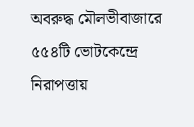অবরুদ্ধ মৌলভীবাজারে ৫৫৪টি ভোটকেন্দ্রে নিরাপত্তায়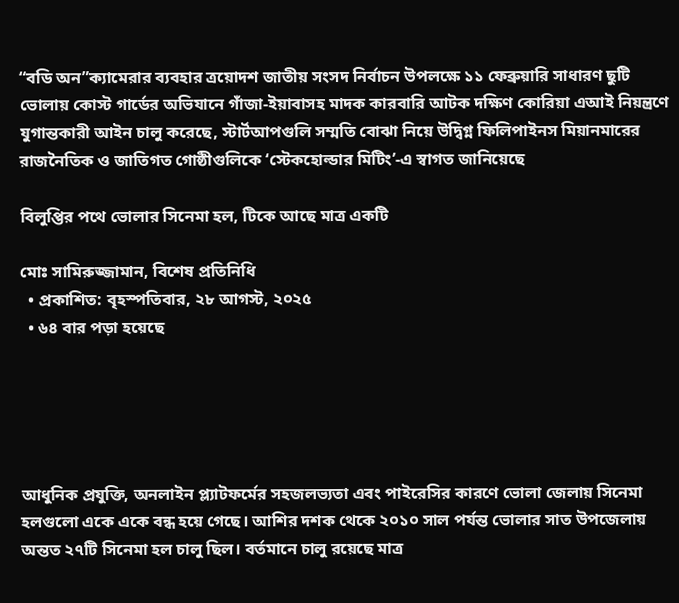“বডি অন”ক্যামেরার ব্যবহার ত্রয়োদশ জাতীয় সংসদ নির্বাচন উপলক্ষে ১১ ফেব্রুয়ারি সাধারণ ছুটি ভোলায় কোস্ট গার্ডের অভিযানে গাঁজা-ইয়াবাসহ মাদক কারবারি আটক দক্ষিণ কোরিয়া এআই নিয়ন্ত্রণে যুগান্তকারী আইন চালু করেছে, স্টার্টআপগুলি সম্মতি বোঝা নিয়ে উদ্বিগ্ন ফিলিপাইনস মিয়ানমারের রাজনৈতিক ও জাতিগত গোষ্ঠীগুলিকে ‘স্টেকহোল্ডার মিটিং’-এ স্বাগত জানিয়েছে

বিলুপ্তির পথে ভোলার সিনেমা হল, টিকে আছে মাত্র একটি

মোঃ সামিরুজ্জামান, বিশেষ প্রতিনিধি
  • প্রকাশিত: বৃহস্পতিবার, ২৮ আগস্ট, ২০২৫
  • ৬৪ বার পড়া হয়েছে





আধুনিক প্রযুক্তি, অনলাইন প্ল্যাটফর্মের সহজলভ্যতা এবং পাইরেসির কারণে ভোলা জেলায় সিনেমা হলগুলো একে একে বন্ধ হয়ে গেছে। আশির দশক থেকে ২০১০ সাল পর্যন্ত ভোলার সাত উপজেলায় অন্তত ২৭টি সিনেমা হল চালু ছিল। বর্তমানে চালু রয়েছে মাত্র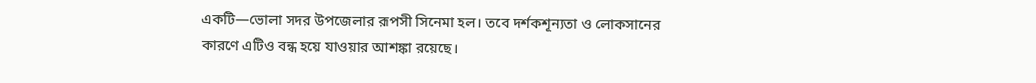একটি—ভোলা সদর উপজেলার রূপসী সিনেমা হল। তবে দর্শকশূন্যতা ও লোকসানের কারণে এটিও বন্ধ হয়ে যাওয়ার আশঙ্কা রয়েছে।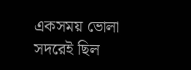একসময় ভোলা সদরেই ছিল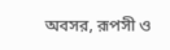অবসর, রূপসী ও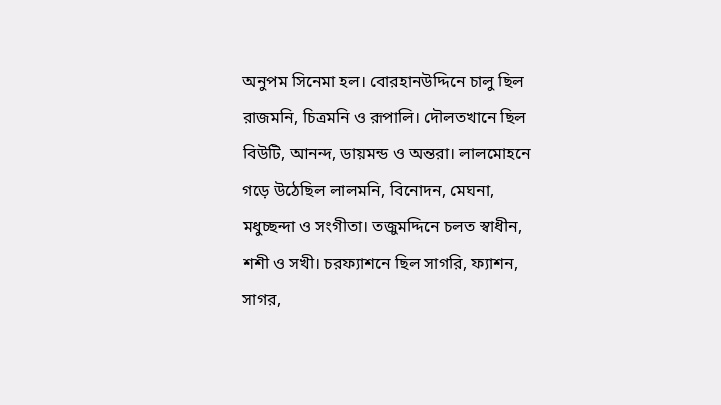অনুপম সিনেমা হল। বোরহানউদ্দিনে চালু ছিল রাজমনি, চিত্রমনি ও রূপালি। দৌলতখানে ছিল বিউটি, আনন্দ, ডায়মন্ড ও অন্তরা। লালমোহনে গড়ে উঠেছিল লালমনি, বিনোদন, মেঘনা, মধুচ্ছন্দা ও সংগীতা। তজুমদ্দিনে চলত স্বাধীন, শশী ও সখী। চরফ্যাশনে ছিল সাগরি, ফ্যাশন, সাগর,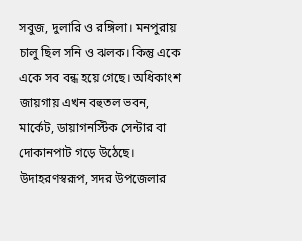সবুজ, দুলারি ও রঙ্গিলা। মনপুরায় চালু ছিল সনি ও ঝলক। কিন্তু একে একে সব বন্ধ হয়ে গেছে। অধিকাংশ জায়গায় এখন বহুতল ভবন, মার্কেট, ডায়াগনস্টিক সেন্টার বা দোকানপাট গড়ে উঠেছে। উদাহরণস্বরূপ, সদর উপজেলার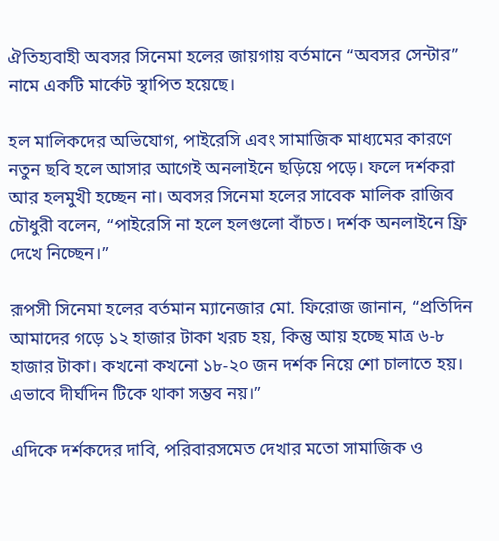ঐতিহ্যবাহী অবসর সিনেমা হলের জায়গায় বর্তমানে “অবসর সেন্টার” নামে একটি মার্কেট স্থাপিত হয়েছে।

হল মালিকদের অভিযোগ, পাইরেসি এবং সামাজিক মাধ্যমের কারণে নতুন ছবি হলে আসার আগেই অনলাইনে ছড়িয়ে পড়ে। ফলে দর্শকরা আর হলমুখী হচ্ছেন না। অবসর সিনেমা হলের সাবেক মালিক রাজিব চৌধুরী বলেন, “পাইরেসি না হলে হলগুলো বাঁচত। দর্শক অনলাইনে ফ্রি দেখে নিচ্ছেন।”

রূপসী সিনেমা হলের বর্তমান ম্যানেজার মো. ফিরোজ জানান, “প্রতিদিন আমাদের গড়ে ১২ হাজার টাকা খরচ হয়, কিন্তু আয় হচ্ছে মাত্র ৬-৮ হাজার টাকা। কখনো কখনো ১৮-২০ জন দর্শক নিয়ে শো চালাতে হয়। এভাবে দীর্ঘদিন টিকে থাকা সম্ভব নয়।”

এদিকে দর্শকদের দাবি, পরিবারসমেত দেখার মতো সামাজিক ও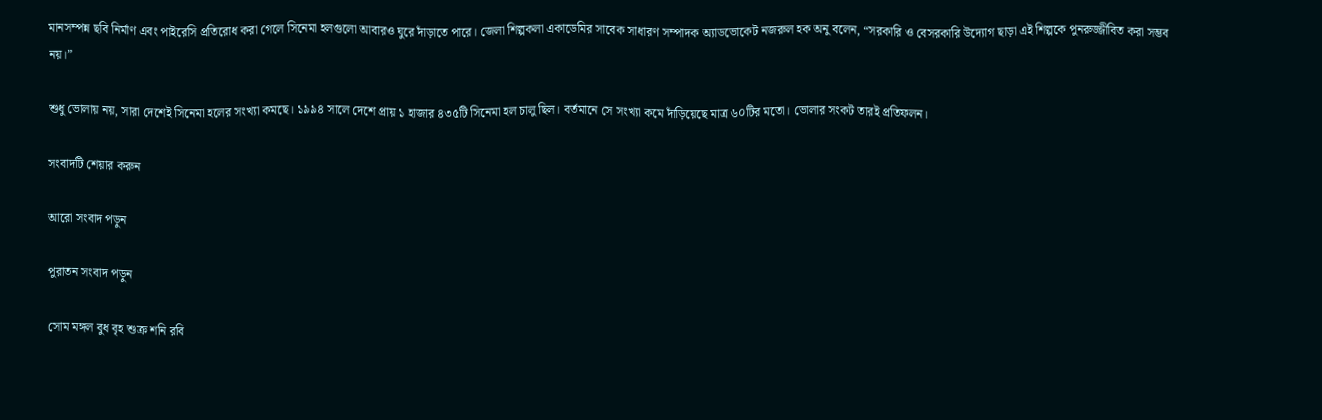মানসম্পন্ন ছবি নির্মাণ এবং পাইরেসি প্রতিরোধ করা গেলে সিনেমা হলগুলো আবারও ঘুরে দাঁড়াতে পারে। জেলা শিল্পকলা একাডেমির সাবেক সাধারণ সম্পাদক অ্যাডভোকেট নজরুল হক অনু বলেন, “সরকারি ও বেসরকারি উদ্যোগ ছাড়া এই শিল্পকে পুনরুজ্জীবিত করা সম্ভব নয়।”

শুধু ভোলায় নয়, সারা দেশেই সিনেমা হলের সংখ্যা কমছে। ১৯৯৪ সালে দেশে প্রায় ১ হাজার ৪৩৫টি সিনেমা হল চালু ছিল। বর্তমানে সে সংখ্যা কমে দাঁড়িয়েছে মাত্র ৬০টির মতো। ভোলার সংকট তারই প্রতিফলন।

সংবাদটি শেয়ার করুন

আরো সংবাদ পড়ুন

পুরাতন সংবাদ পড়ুন

সোম মঙ্গল বুধ বৃহ শুক্র শনি রবি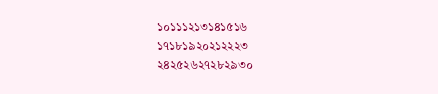১০১১১২১৩১৪১৫১৬
১৭১৮১৯২০২১২২২৩
২৪২৫২৬২৭২৮২৯৩০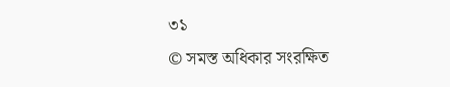৩১
© সমস্ত অধিকার সংরক্ষিত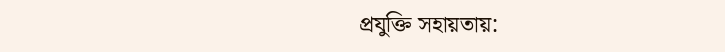প্রযুক্তি সহায়তায়: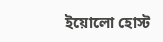ইয়োলো হোস্ট